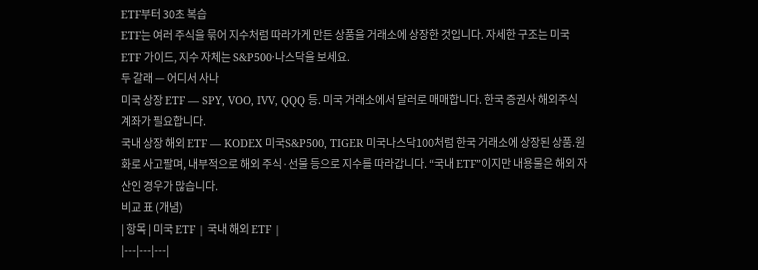ETF부터 30초 복습
ETF는 여러 주식을 묶어 지수처럼 따라가게 만든 상품을 거래소에 상장한 것입니다. 자세한 구조는 미국 ETF 가이드, 지수 자체는 S&P500·나스닥을 보세요.
두 갈래 — 어디서 사나
미국 상장 ETF — SPY, VOO, IVV, QQQ 등. 미국 거래소에서 달러로 매매합니다. 한국 증권사 해외주식 계좌가 필요합니다.
국내 상장 해외 ETF — KODEX 미국S&P500, TIGER 미국나스닥100처럼 한국 거래소에 상장된 상품.원화로 사고팔며, 내부적으로 해외 주식·선물 등으로 지수를 따라갑니다. “국내 ETF”이지만 내용물은 해외 자산인 경우가 많습니다.
비교 표 (개념)
| 항목 | 미국 ETF | 국내 해외 ETF |
|---|---|---|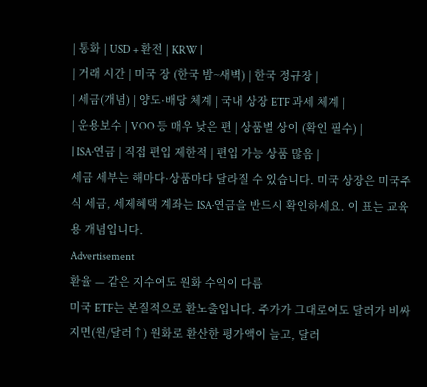| 통화 | USD + 환전 | KRW |
| 거래 시간 | 미국 장 (한국 밤~새벽) | 한국 정규장 |
| 세금(개념) | 양도·배당 체계 | 국내 상장 ETF 과세 체계 |
| 운용보수 | VOO 등 매우 낮은 편 | 상품별 상이 (확인 필수) |
| ISA·연금 | 직접 편입 제한적 | 편입 가능 상품 많음 |
세금 세부는 해마다·상품마다 달라질 수 있습니다. 미국 상장은 미국주식 세금, 세제혜택 계좌는 ISA·연금을 반드시 확인하세요. 이 표는 교육용 개념입니다.
Advertisement
환율 — 같은 지수여도 원화 수익이 다름
미국 ETF는 본질적으로 환노출입니다. 주가가 그대로여도 달러가 비싸지면(원/달러↑) 원화로 환산한 평가액이 늘고, 달러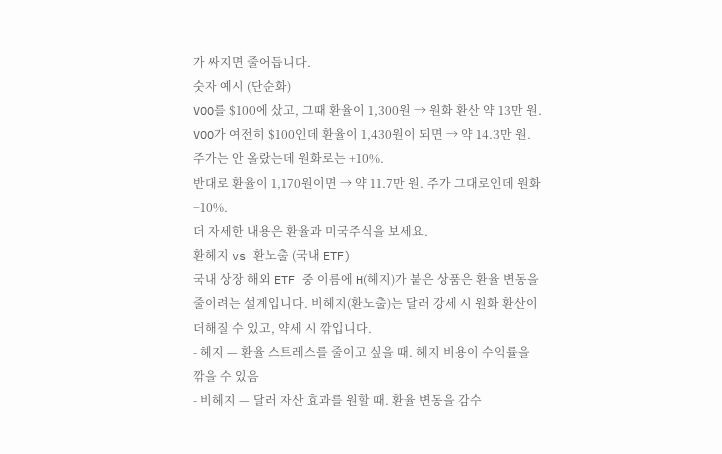가 싸지면 줄어듭니다.
숫자 예시 (단순화)
VOO를 $100에 샀고, 그때 환율이 1,300원 → 원화 환산 약 13만 원.
VOO가 여전히 $100인데 환율이 1,430원이 되면 → 약 14.3만 원. 주가는 안 올랐는데 원화로는 +10%.
반대로 환율이 1,170원이면 → 약 11.7만 원. 주가 그대로인데 원화 −10%.
더 자세한 내용은 환율과 미국주식을 보세요.
환헤지 vs 환노출 (국내 ETF)
국내 상장 해외 ETF 중 이름에 H(헤지)가 붙은 상품은 환율 변동을 줄이려는 설계입니다. 비헤지(환노출)는 달러 강세 시 원화 환산이 더해질 수 있고, 약세 시 깎입니다.
- 헤지 — 환율 스트레스를 줄이고 싶을 때. 헤지 비용이 수익률을 깎을 수 있음
- 비헤지 — 달러 자산 효과를 원할 때. 환율 변동을 감수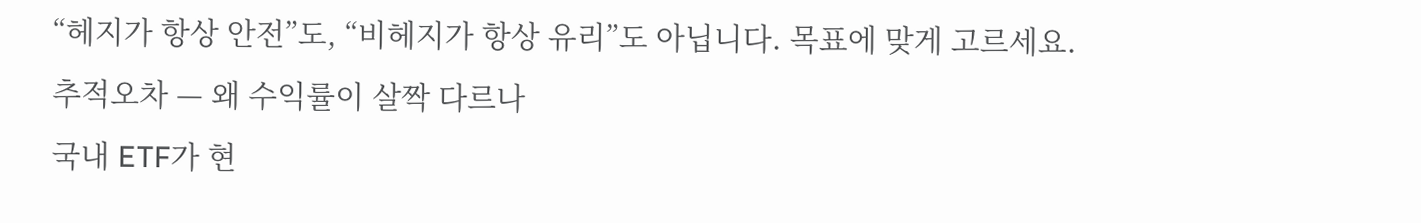“헤지가 항상 안전”도, “비헤지가 항상 유리”도 아닙니다. 목표에 맞게 고르세요.
추적오차 — 왜 수익률이 살짝 다르나
국내 ETF가 현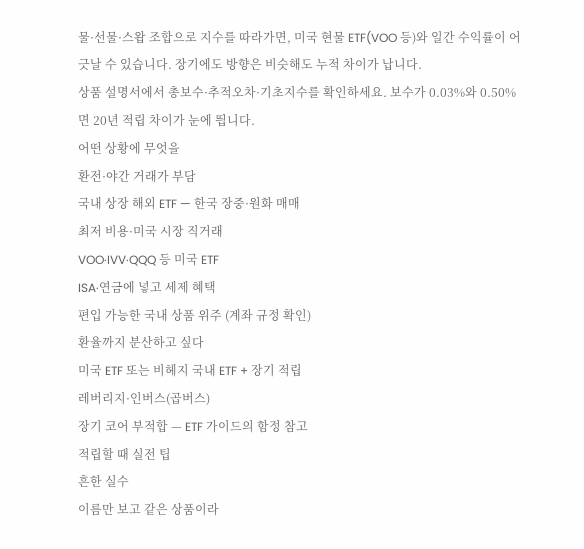물·선물·스왑 조합으로 지수를 따라가면, 미국 현물 ETF(VOO 등)와 일간 수익률이 어긋날 수 있습니다. 장기에도 방향은 비슷해도 누적 차이가 납니다.
상품 설명서에서 총보수·추적오차·기초지수를 확인하세요. 보수가 0.03%와 0.50%면 20년 적립 차이가 눈에 띕니다.
어떤 상황에 무엇을
환전·야간 거래가 부담
국내 상장 해외 ETF — 한국 장중·원화 매매
최저 비용·미국 시장 직거래
VOO·IVV·QQQ 등 미국 ETF
ISA·연금에 넣고 세제 혜택
편입 가능한 국내 상품 위주 (계좌 규정 확인)
환율까지 분산하고 싶다
미국 ETF 또는 비헤지 국내 ETF + 장기 적립
레버리지·인버스(곱버스)
장기 코어 부적합 — ETF 가이드의 함정 참고
적립할 때 실전 팁
흔한 실수
이름만 보고 같은 상품이라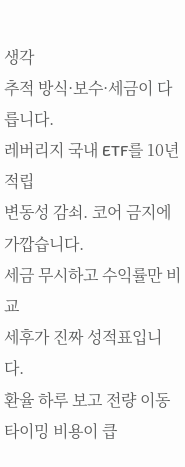생각
추적 방식·보수·세금이 다릅니다.
레버리지 국내 ETF를 10년 적립
변동성 감쇠. 코어 금지에 가깝습니다.
세금 무시하고 수익률만 비교
세후가 진짜 성적표입니다.
환율 하루 보고 전량 이동
타이밍 비용이 큽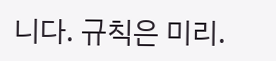니다. 규칙은 미리.